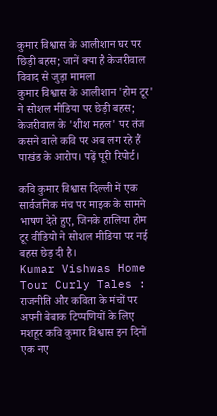कुमार विश्वास के आलीशान घर पर छिड़ी बहस; जानें क्या है केजरीवाल विवाद से जुड़ा मामला
कुमार विश्वास के आलीशान 'होम टूर' ने सोशल मीडिया पर छेड़ी बहस; केजरीवाल के 'शीश महल' पर तंज कसने वाले कवि पर अब लग रहे हैं पाखंड के आरोप। पढ़ें पूरी रिपोर्ट।

कवि कुमार विश्वास दिल्ली में एक सार्वजनिक मंच पर माइक के सामने भाषण देते हुए, जिनके हालिया होम टूर वीडियो ने सोशल मीडिया पर नई बहस छेड़ दी है।
Kumar Vishwas Home Tour Curly Tales : राजनीति और कविता के मंचों पर अपनी बेबाक टिप्पणियों के लिए मशहूर कवि कुमार विश्वास इन दिनों एक नए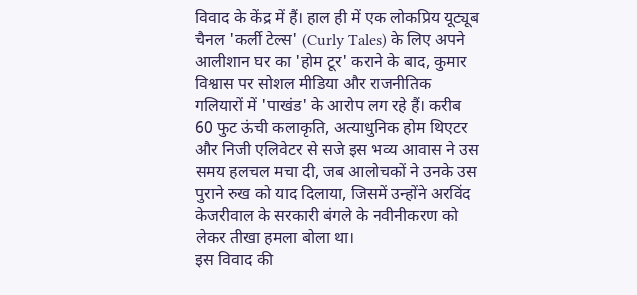विवाद के केंद्र में हैं। हाल ही में एक लोकप्रिय यूट्यूब चैनल 'कर्ली टेल्स' (Curly Tales) के लिए अपने आलीशान घर का 'होम टूर' कराने के बाद, कुमार विश्वास पर सोशल मीडिया और राजनीतिक गलियारों में 'पाखंड' के आरोप लग रहे हैं। करीब 60 फुट ऊंची कलाकृति, अत्याधुनिक होम थिएटर और निजी एलिवेटर से सजे इस भव्य आवास ने उस समय हलचल मचा दी, जब आलोचकों ने उनके उस पुराने रुख को याद दिलाया, जिसमें उन्होंने अरविंद केजरीवाल के सरकारी बंगले के नवीनीकरण को लेकर तीखा हमला बोला था।
इस विवाद की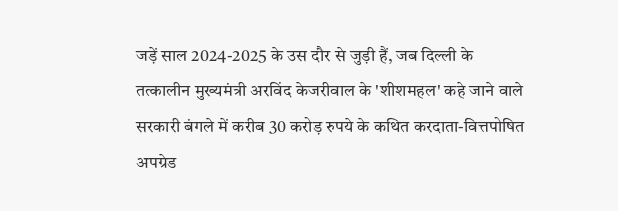जड़ें साल 2024-2025 के उस दौर से जुड़ी हैं, जब दिल्ली के तत्कालीन मुख्यमंत्री अरविंद केजरीवाल के 'शीशमहल' कहे जाने वाले सरकारी बंगले में करीब 30 करोड़ रुपये के कथित करदाता-वित्तपोषित अपग्रेड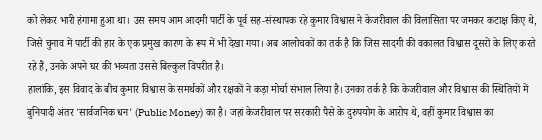को लेकर भारी हंगामा हुआ था। उस समय आम आदमी पार्टी के पूर्व सह-संस्थापक रहे कुमार विश्वास ने केजरीवाल की विलासिता पर जमकर कटाक्ष किए थे, जिसे चुनाव में पार्टी की हार के एक प्रमुख कारण के रूप में भी देखा गया। अब आलोचकों का तर्क है कि जिस सादगी की वकालत विश्वास दूसरों के लिए करते रहे हैं, उनके अपने घर की भव्यता उससे बिल्कुल विपरीत है।
हालांकि, इस विवाद के बीच कुमार विश्वास के समर्थकों और रक्षकों ने कड़ा मोर्चा संभाल लिया है। उनका तर्क है कि केजरीवाल और विश्वास की स्थितियों में बुनियादी अंतर 'सार्वजनिक धन' (Public Money) का है। जहां केजरीवाल पर सरकारी पैसे के दुरुपयोग के आरोप थे, वहीं कुमार विश्वास का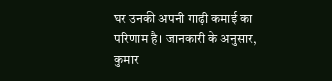घर उनकी अपनी गाढ़ी कमाई का परिणाम है। जानकारी के अनुसार, कुमार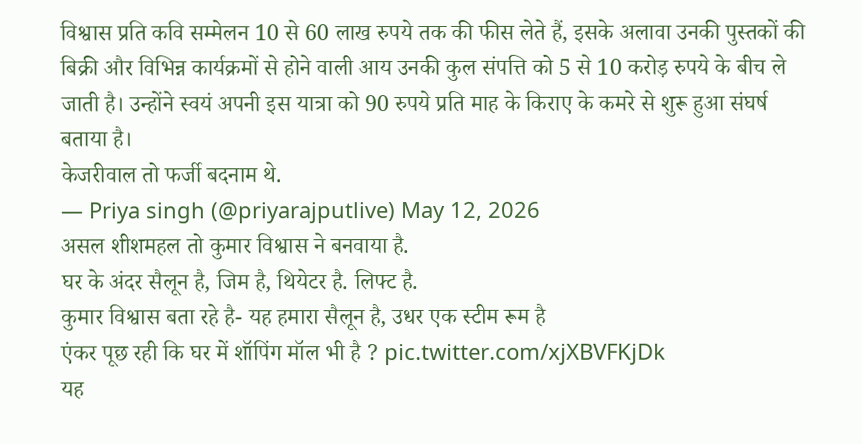विश्वास प्रति कवि सम्मेलन 10 से 60 लाख रुपये तक की फीस लेते हैं, इसके अलावा उनकी पुस्तकों की बिक्री और विभिन्न कार्यक्रमों से होने वाली आय उनकी कुल संपत्ति को 5 से 10 करोड़ रुपये के बीच ले जाती है। उन्होंने स्वयं अपनी इस यात्रा को 90 रुपये प्रति माह के किराए के कमरे से शुरू हुआ संघर्ष बताया है।
केजरीवाल तो फर्जी बदनाम थे.
— Priya singh (@priyarajputlive) May 12, 2026
असल शीशमहल तो कुमार विश्वास ने बनवाया है.
घर के अंदर सैलून है, जिम है, थियेटर है. लिफ्ट है.
कुमार विश्वास बता रहे है- यह हमारा सैलून है, उधर एक स्टीम रूम है
एंकर पूछ रही कि घर में शॉपिंग मॉल भी है ? pic.twitter.com/xjXBVFKjDk
यह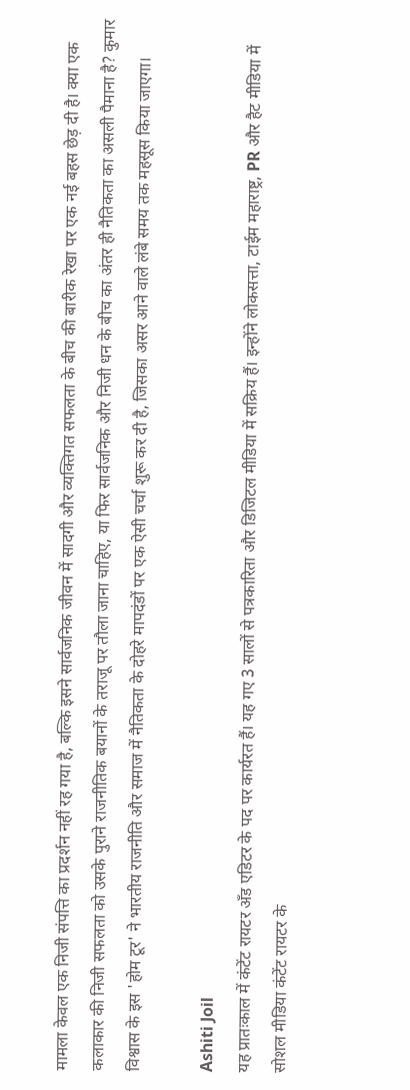मामला केवल एक निजी संपत्ति का प्रदर्शन नहीं रह गया है, बल्कि इसने सार्वजनिक जीवन में सादगी और व्यक्तिगत सफलता के बीच की बारीक रेखा पर एक नई बहस छेड़ दी है। क्या एक कलाकार की निजी सफलता को उसके पुराने राजनीतिक बयानों के तराजू पर तौला जाना चाहिए, या फिर सार्वजनिक और निजी धन के बीच का अंतर ही नैतिकता का असली पैमाना है? कुमार विश्वास के इस 'होम टूर' ने भारतीय राजनीति और समाज में नैतिकता के दोहरे मापदंडों पर एक ऐसी चर्चा शुरू कर दी है, जिसका असर आने वाले लंबे समय तक महसूस किया जाएगा।

Ashiti Joil
यह प्रातःकाल में कंटेंट रायटर अँड एडिटर के पद पर कार्यरत हैं। यह गए 3 सालों से पत्रकारिता और डिजिटल मीडिया में सक्रिय हैं। इन्होंने लोकसत्ता, टाईम महाराष्ट्र, PR और हैट मीडिया में सोशल मीडिया कंटेंट रायटर के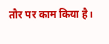तौर पर काम किया है।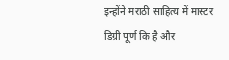इन्होंने मराठी साहित्य में मास्टर डिग्री पूर्ण कि है और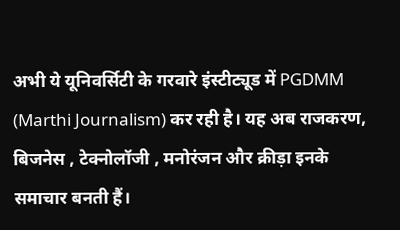अभी ये यूनिवर्सिटी के गरवारे इंस्टीट्यूड में PGDMM (Marthi Journalism) कर रही है। यह अब राजकरण, बिजनेस , टेक्नोलॉजी , मनोरंजन और क्रीड़ा इनके समाचार बनती हैं।